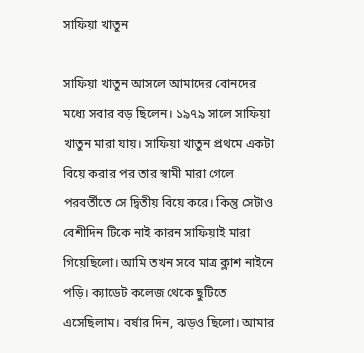সাফিয়া খাতুন

সাফিয়া খাতুন আসলে আমাদের বোনদের মধ্যে সবার বড় ছিলেন। ১৯৭৯ সালে সাফিয়া খাতুন মারা যায়। সাফিয়া খাতুন প্রথমে একটা বিয়ে করার পর তার স্বামী মারা গেলে পরবর্তীতে সে দ্বিতীয় বিয়ে করে। কিন্তু সেটাও বেশীদিন টিকে নাই কারন সাফিয়াই মারা গিয়েছিলো। আমি তখন সবে মাত্র ক্লাশ নাইনে পড়ি। ক্যাডেট কলেজ থেকে ছুটিতে এসেছিলাম। বর্ষার দিন, ঝড়ও ছিলো। আমার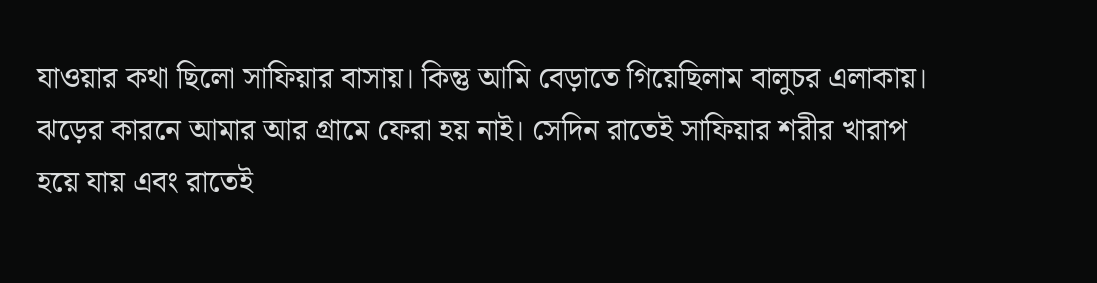যাওয়ার কথা ছিলো সাফিয়ার বাসায়। কিন্তু আমি বেড়াতে গিয়েছিলাম বালুচর এলাকায়। ঝড়ের কারনে আমার আর গ্রামে ফেরা হয় নাই। সেদিন রাতেই সাফিয়ার শরীর খারাপ হয়ে যায় এবং রাতেই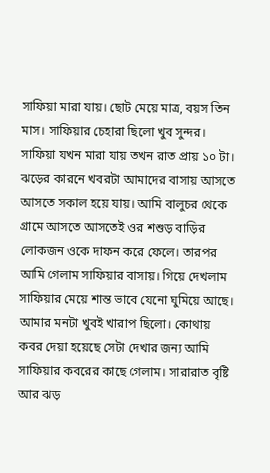সাফিয়া মারা যায়। ছোট মেয়ে মাত্র, বয়স তিন মাস। সাফিয়ার চেহারা ছিলো খুব সুন্দর। সাফিয়া যখন মারা যায় তখন রাত প্রায় ১০ টা। ঝড়ের কারনে খবরটা আমাদের বাসায় আসতে আসতে সকাল হয়ে যায়। আমি বালুচর থেকে গ্রামে আসতে আসতেই ওর শশুড় বাড়ির লোকজন ওকে দাফন করে ফেলে। তারপর আমি গেলাম সাফিয়ার বাসায়। গিয়ে দেখলাম সাফিয়ার মেয়ে শান্ত ভাবে যেনো ঘুমিয়ে আছে। আমার মনটা খুবই খারাপ ছিলো। কোথায় কবর দেয়া হয়েছে সেটা দেখার জন্য আমি সাফিয়ার কবরের কাছে গেলাম। সারারাত বৃষ্টি আর ঝড়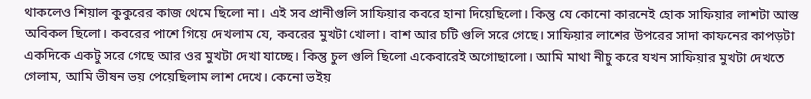থাকলেও শিয়াল কুকুরের কাজ থেমে ছিলো না। এই সব প্রানীগুলি সাফিয়ার কবরে হানা দিয়েছিলো। কিন্তু যে কোনো কারনেই হোক সাফিয়ার লাশটা আস্ত অবিকল ছিলো। কবরের পাশে গিয়ে দেখলাম যে, কবরের মুখটা খোলা। বাশ আর চটি গুলি সরে গেছে। সাফিয়ার লাশের উপরের সাদা কাফনের কাপড়টা একদিকে একটু সরে গেছে আর ওর মুখটা দেখা যাচ্ছে। কিন্তু চুল গুলি ছিলো একেবারেই অগোছালো। আমি মাথা নীচু করে যখন সাফিয়ার মুখটা দেখতে গেলাম, আমি ভীষন ভয় পেয়েছিলাম লাশ দেখে। কেনো ভইয়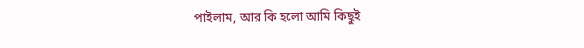পাইলাম, আর কি হলো আমি কিছুই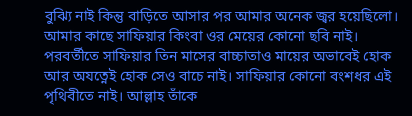বুঝ্যি নাই কিন্তু বাড়িতে আসার পর আমার অনেক জ্বর হয়েছিলো। আমার কাছে সাফিয়ার কিংবা ওর মেয়ের কোনো ছবি নাই। পরবর্তীতে সাফিয়ার তিন মাসের বাচ্চাতাও মায়ের অভাবেই হোক আর অযত্নেই হোক সেও বাচে নাই। সাফিয়ার কোনো বংশধর এই পৃথিবীতে নাই। আল্লাহ তাঁকে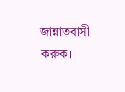জান্নাতবাসী করুক।